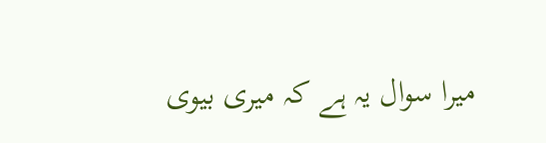میرا سوال یہ ہے کہ میری بیوی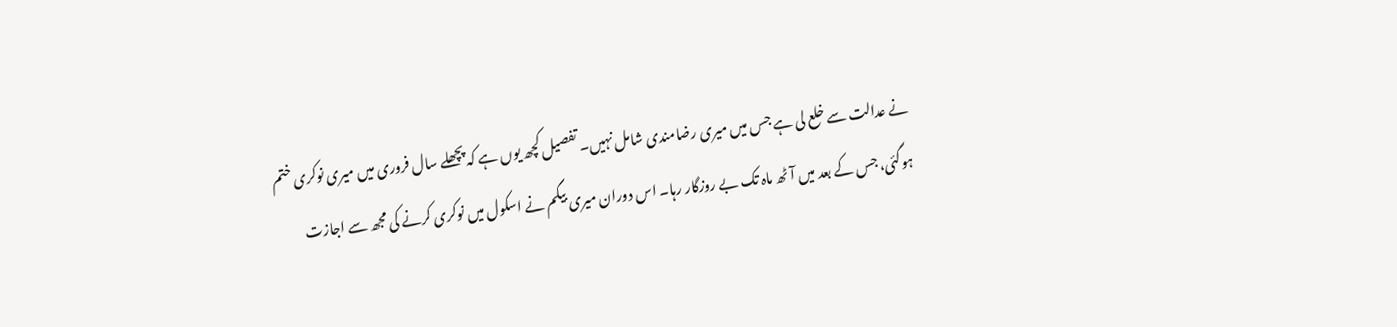نے عدالت سے خلع لی ہے جس میں میری رضامندی شامل نہیں۔ تفصیل کچھ یوں ہے کہ پچھلے سال فروری میں میری نوکری ختم ہوگئی، جس کے بعد میں آٹھ ماہ تک بے روزگار رہا۔ اس دوران میری بیگم نے اسکول میں نوکری کرنے کی مجھ سے اجازت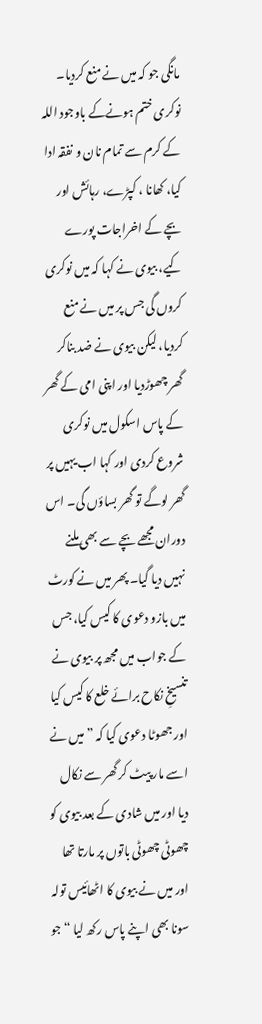مانگی جو کہ میں نے منع کردیا۔ نوکری ختم ہونےکے باوجود اللہ کے کرم سے تمام نان و نفقہ ادا کیا، کھانا ، کپڑے، رہائش اور بچے کے اخراجات پورے کیے، بیوی نے کہا کہ میں نوکری کروں گی جس پر میں نے منع کردیا، لیکن بیوی نے ضد بناکر گھر چھوڑدیا اور اپنی امی کے گھر کے پاس اسکول میں نوکری شروع کردی اور کہا اب یہیں پر گھر لوگے تو گھر بساؤں گی۔ اس دوران مجھے بچے سے بھی ملنے نہیں دیا گیا۔ پھر میں نے کورٹ میں بازو دعوی کا کیس کیا، جس کے جواب میں مجھ پر بیوی نے تنسیخِ نکاح برائے خلع کا کیس کیا اور جھوٹا دعوی کیا کہ ” میں نے اسے مار پیٹ کر گھر سے نکال دیا اور میں شادی کے بعد بیوی کو چھوٹی چھوٹی باتوں پر مارتا تھا اور میں نے بیوی کا اٹھائیس تولہ سونا بھی اپنے پاس رکھ لیا “ جو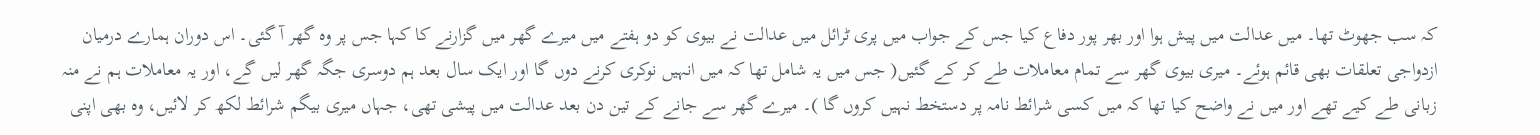کہ سب جھوٹ تھا۔ میں عدالت میں پیش ہوا اور بھر پور دفاع کیا جس کے جواب میں پری ٹرائل میں عدالت نے بیوی کو دو ہفتے میں میرے گھر میں گزارنے کا کہا جس پر وہ گھر آ گئی۔ اس دوران ہمارے درمیان ازدواجی تعلقات بھی قائم ہوئے۔ میری بیوی گھر سے تمام معاملات طے کر کے گئیں( جس میں یہ شامل تھا کہ میں انہیں نوکری کرنے دوں گا اور ایک سال بعد ہم دوسری جگہ گھر لیں گے، اور یہ معاملات ہم نے منہ زبانی طے کیے تھے اور میں نے واضح کیا تھا کہ میں کسی شرائط نامہ پر دستخط نہیں کروں گا )۔ میرے گھر سے جانے کے تین دن بعد عدالت میں پیشی تھی، جہاں میری بیگم شرائط لکھ کر لائیں، وہ بھی اپنی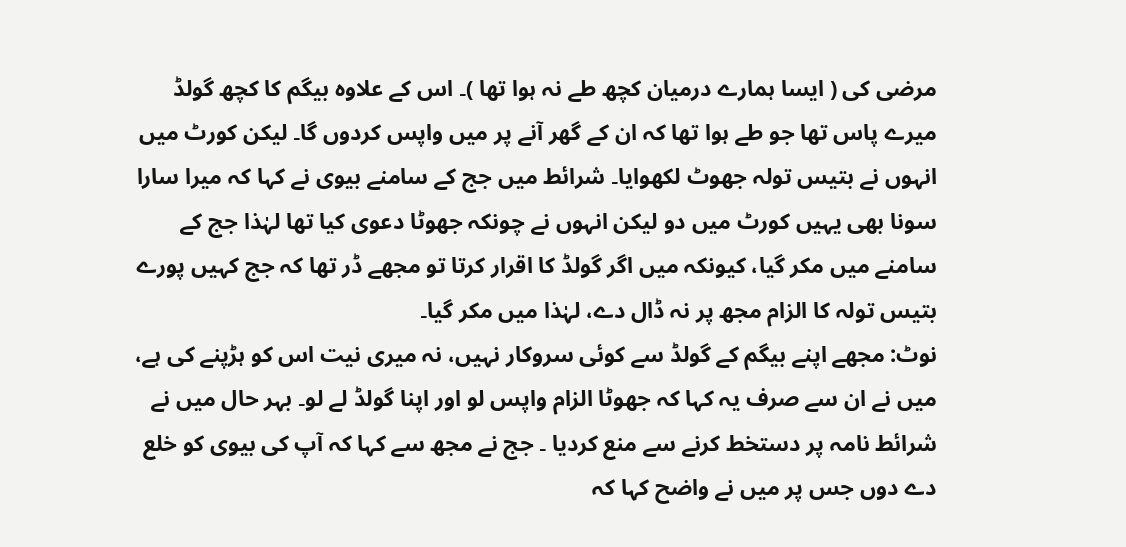مرضی کی ( ایسا ہمارے درمیان کچھ طے نہ ہوا تھا )۔ اس کے علاوہ بیگم کا کچھ گولڈ میرے پاس تھا جو طے ہوا تھا کہ ان کے گھر آنے پر میں واپس کردوں گا۔ لیکن کورٹ میں انہوں نے بتیس تولہ جھوٹ لکھوایا۔ شرائط میں جج کے سامنے بیوی نے کہا کہ میرا سارا سونا بھی یہیں کورٹ میں دو لیکن انہوں نے چونکہ جھوٹا دعوی کیا تھا لہٰذا جج کے سامنے میں مکر گیا، کیونکہ میں اگر گولڈ کا اقرار کرتا تو مجھے ڈر تھا کہ جج کہیں پورے بتیس تولہ کا الزام مجھ پر نہ ڈال دے، لہٰذا میں مکر گیا۔
نوٹ: مجھے اپنے بیگم کے گولڈ سے کوئی سروکار نہیں، نہ میری نیت اس کو ہڑپنے کی ہے، میں نے ان سے صرف یہ کہا کہ جھوٹا الزام واپس لو اور اپنا گولڈ لے لو۔ بہر حال میں نے شرائط نامہ پر دستخط کرنے سے منع کردیا ۔ جج نے مجھ سے کہا کہ آپ کی بیوی کو خلع دے دوں جس پر میں نے واضح کہا کہ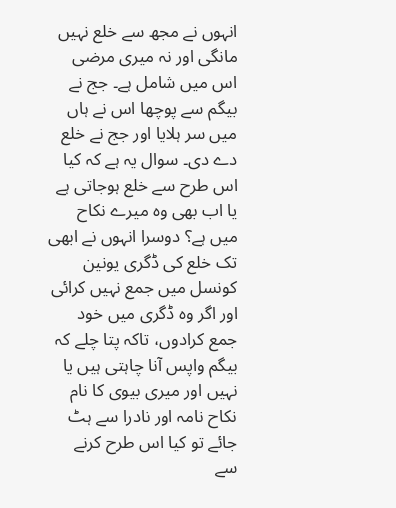انہوں نے مجھ سے خلع نہیں مانگی اور نہ میری مرضی اس میں شامل ہے۔ جج نے بیگم سے پوچھا اس نے ہاں میں سر ہلایا اور جج نے خلع دے دی۔ سوال یہ ہے کہ کیا اس طرح سے خلع ہوجاتی ہے یا اب بھی وہ میرے نکاح میں ہے؟ دوسرا انہوں نے ابھی تک خلع کی ڈگری یونین کونسل میں جمع نہیں کرائی اور اگر وہ ڈگری میں خود جمع کرادوں، تاکہ پتا چلے کہ بیگم واپس آنا چاہتی ہیں یا نہیں اور میری بیوی کا نام نکاح نامہ اور نادرا سے ہٹ جائے تو کیا اس طرح کرنے سے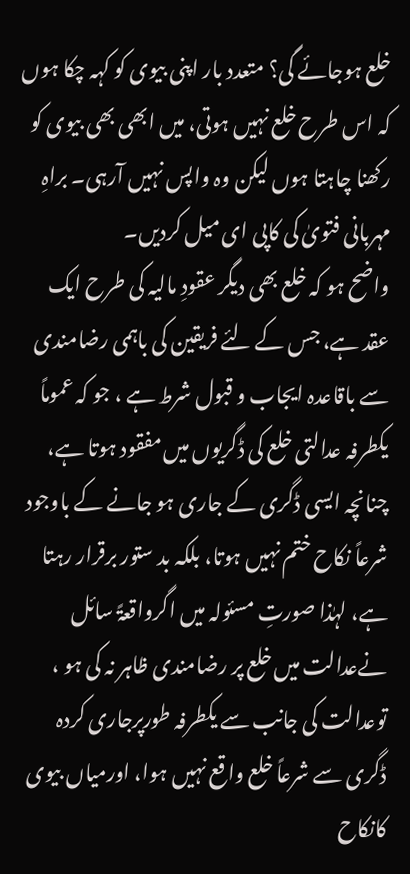خلع ہوجائے گی؟ متعدد بار اپنی بیوی کو کہہ چکا ہوں کہ اس طرح خلع نہیں ہوتی، میں ابھی بھی بیوی کو رکھنا چاہتا ہوں لیکن وہ واپس نہیں آرہی۔ براہِ مہربانی فتویٰ کی کاپی ای میل کردیں۔
واضح ہو کہ خلع بھی دیگر عقودِ مالیہ کی طرح ایک عقد ہے، جس کے لئے فریقین کی باہمی رضامندی سے باقاعدہ ایجاب و قبول شرط ہے ، جو کہ عموماً یکطرفہ عدالتی خلع کی ڈگریوں میں مفقود ہوتا ہے، چنانچہ ایسی ڈگری کے جاری ہو جانے کے باوجود شرعاً نکاح ختم نہیں ہوتا، بلکہ بد ستور برقرار رہتا ہے، لہٰذا صورتِ مسئولہ میں اگرواقعۃً سائل نےعدالت میں خلع پر رضامندی ظاہر نہ کی ہو ، توعدالت کی جانب سے یکطرفہ طورپرجاری کردہ ڈگری سے شرعاً خلع واقع نہیں ہوا، اورمیاں بیوی کانکاح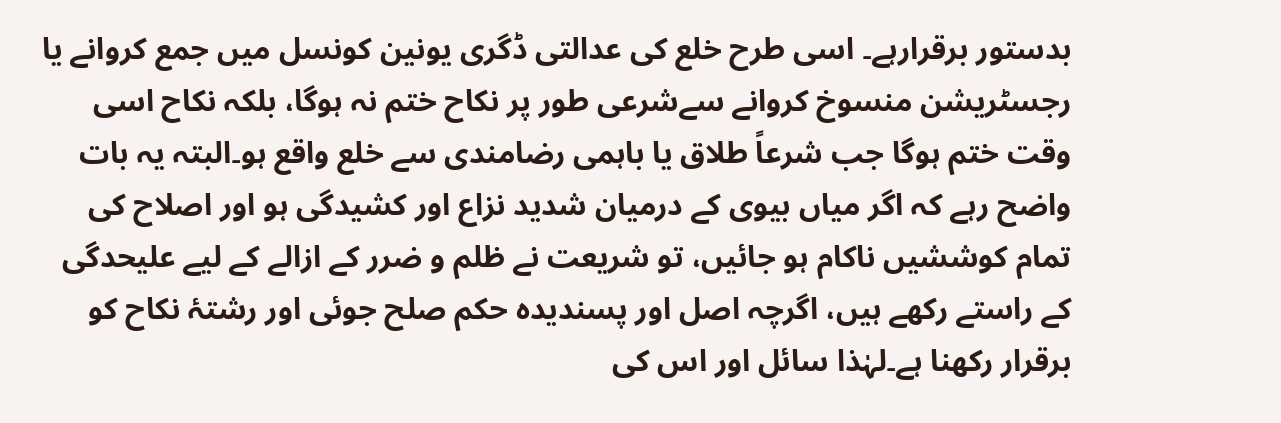بدستور برقرارہے۔ اسی طرح خلع کی عدالتی ڈگری یونین کونسل میں جمع کروانے یا رجسٹریشن منسوخ کروانے سےشرعی طور پر نکاح ختم نہ ہوگا، بلکہ نکاح اسی وقت ختم ہوگا جب شرعاً طلاق یا باہمی رضامندی سے خلع واقع ہو۔البتہ یہ بات واضح رہے کہ اگر میاں بیوی کے درمیان شدید نزاع اور کشیدگی ہو اور اصلاح کی تمام کوششیں ناکام ہو جائیں، تو شریعت نے ظلم و ضرر کے ازالے کے لیے علیحدگی کے راستے رکھے ہیں، اگرچہ اصل اور پسندیدہ حکم صلح جوئی اور رشتۂ نکاح کو برقرار رکھنا ہے۔لہٰذا سائل اور اس کی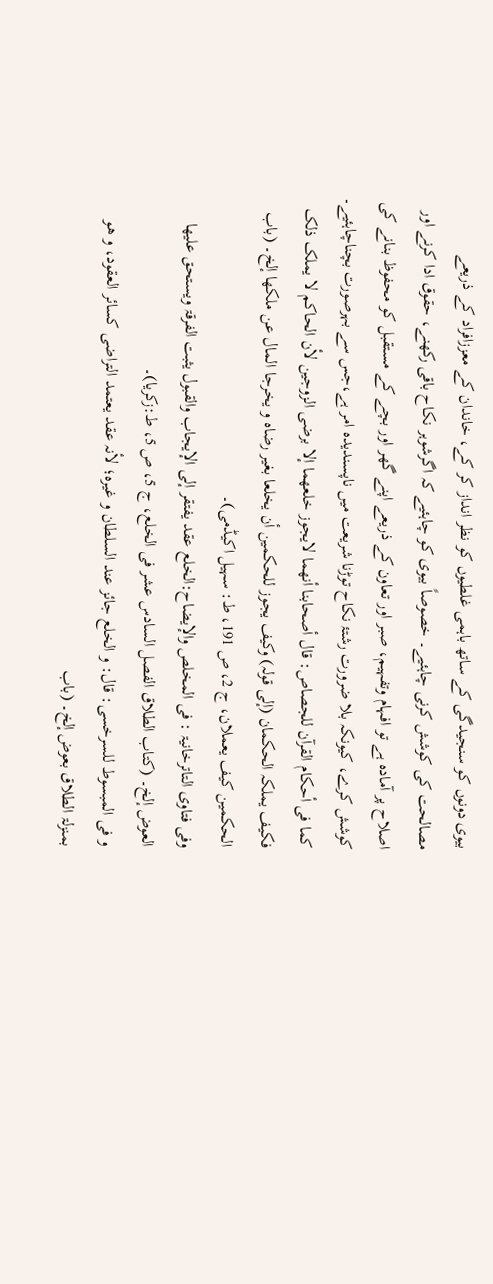بیوی دونوں کو سنجیدگی کے ساتھ باہمی غلطیوں کو نظر انداز کر کے، خاندان کے معززافراد کے ذریعے مصالحت کی کوشش کرنی چاہئیے۔ خصوصاً بیوی کو چاہئیے کہ اگرشوہر نکاح باقی رکھنے، حقوق ادا کرنے اور اصلاح پر آمادہ ہے تو افہام وتفہیم، صبر اور تعاون کے ذریعے اپنے گھر اور بچے کے مستقبل کو محفوظ بنانے کی کوشش کرے، کیونکہ بلا ضرورت رشتۂ نکاح توڑنا شریعت میں ناپسندیدہ امر ہے،جس سے بہرصورت بچناچاہئیے۔
کما فی أحکام القرآن للجصاص: قال أصحابنا أنھما لایجوز خلعھما إلا برضی الزوجین لأن الحاکم لا یملک ذلک فکیف یملکہ الحکمان (إلی قولہ) وکیف یجوز للحکمین أن یخلعا بغیر رضاہ و یخرجا المال عن ملکھا إلخ۔ (باب الحکمین کیف یعملان، ج 2، ص 191، ط: سہیل اکیڈمی)۔
وفی فتاوی التاترخانیۃ : فی المخلص والإیضاح:الخلع عقد یفتقر إلی الإیجاب والقبول یثبت الفرقۃ ویستحق علیھا العوض إلخ۔ (کتاب الطلاق الفصل السادس عشر فی الخلع، ج 5، ص 5، ط:زکریا)۔
و فی المبسوط للسرخسی: قال: و الخلع جائز عند السلطان و غیرہ؛ لأنہ عقد یعتمد التراضی کسائر العقود، و ھو بمنزلۃ الطلاق بعوض إلخ۔ (باب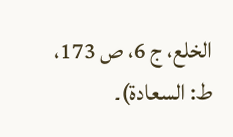الخلع، ج 6، ص 173، ط: السعادۃ)۔